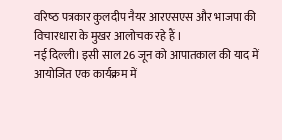वरिष्‍ठ पत्रकार कुलदीप नैयर आरएसएस और भाजपा की विचारधारा के मुखर आलोचक रहे हैं ।
नई दिल्ली। इसी साल 26 जून को आपातकाल की याद में आयोजित एक कार्यक्रम में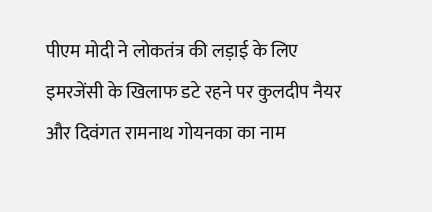पीएम मोदी ने लोकतंत्र की लड़ाई के लिए इमरजेंसी के खिलाफ डटे रहने पर कुलदीप नैयर और दिवंगत रामनाथ गोयनका का नाम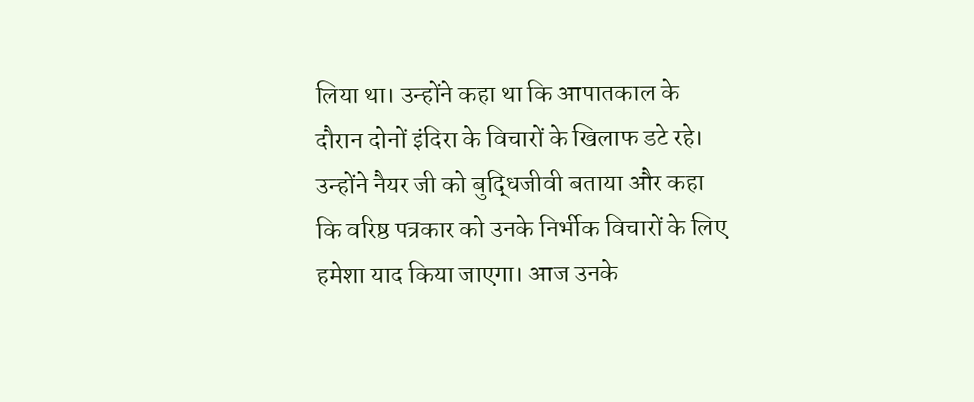लिया था। उन्होंने कहा था कि आपातकाल के दौरान दोनों इंदिरा के विचारों के खिलाफ डटे रहे। उन्होंने नैयर जी को बुद्धिजीवी बताया और कहा कि वरिष्ठ पत्रकार को उनके निर्भीक विचारों के लिए हमेशा याद किया जाएगा। आज उनके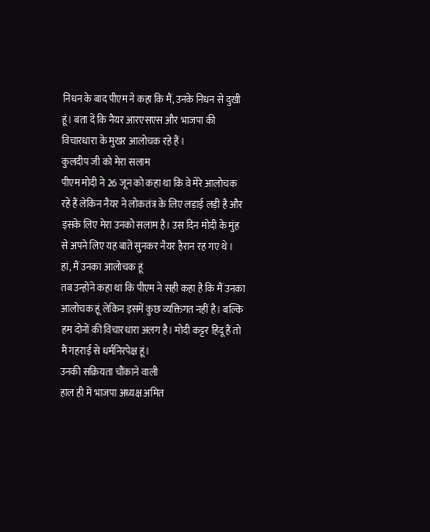निधन के बाद पीएम ने कहा कि मैं, उनके निधन से दुखी हूं। बता दें कि नैयर आरएसएस और भाजपा की विचारधारा के मुखर आलोचक रहे हैं ।
कुलदीप जी को मेरा सलाम
पीएम मोदी ने 26 जून को कहा था कि वे मेरे आलोचक रहे हैं लेकिन नैयर ने लोकतंत्र के लिए लड़ाई लड़ी है और इसके लिए मेरा उनको सलाम है। उस दिन मोदी के मुंह से अपने लिए यह बातें सुनकर नैयर हैरान रह गए थे।
हां, मैं उनका आलोचक हूं
तब उन्होंने कहा था कि पीएम ने सही कहा है कि मैं उनका आलोचक हूं लेकिन इसमें कुछ व्यक्तिगत नहीं है। बल्कि हम दोनों की विचारधारा अलग है। मोदी कट्टर हिंदू हैं तो मैं गहराई से धर्मनिरपेक्ष हूं।
उनकी सक्रियता चौंकाने वाली
हाल ही में भाजपा अध्यक्ष अमित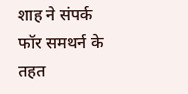शाह ने संपर्क फॉर समथर्न के तहत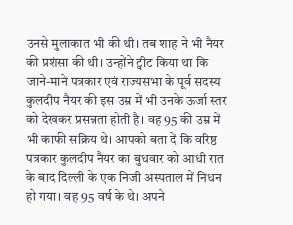उनसे मुलाकात भी की थी। तब शाह ने भी नैयर की प्रशंसा की थी। उन्होंने ट्वीट किया था कि जाने-माने पत्रकार एवं राज्यसभा के पूर्व सदस्य कुलदीप नैयर की इस उम्र में भी उनके ऊर्जा स्तर को देखकर प्रसन्नता होती है। वह 95 की उम्र में भी काफी सक्रिय थे। आपको बता दें कि वरिष्ठ पत्रकार कुलदीप नैयर का बुधवार को आधी रात के बाद दिल्ली के एक निजी अस्पताल में निधन हो गया। वह 95 वर्ष के थे। अपने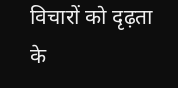विचारों को दृढ़ता के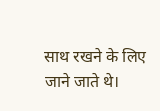साथ रखने के लिए जाने जाते थे।